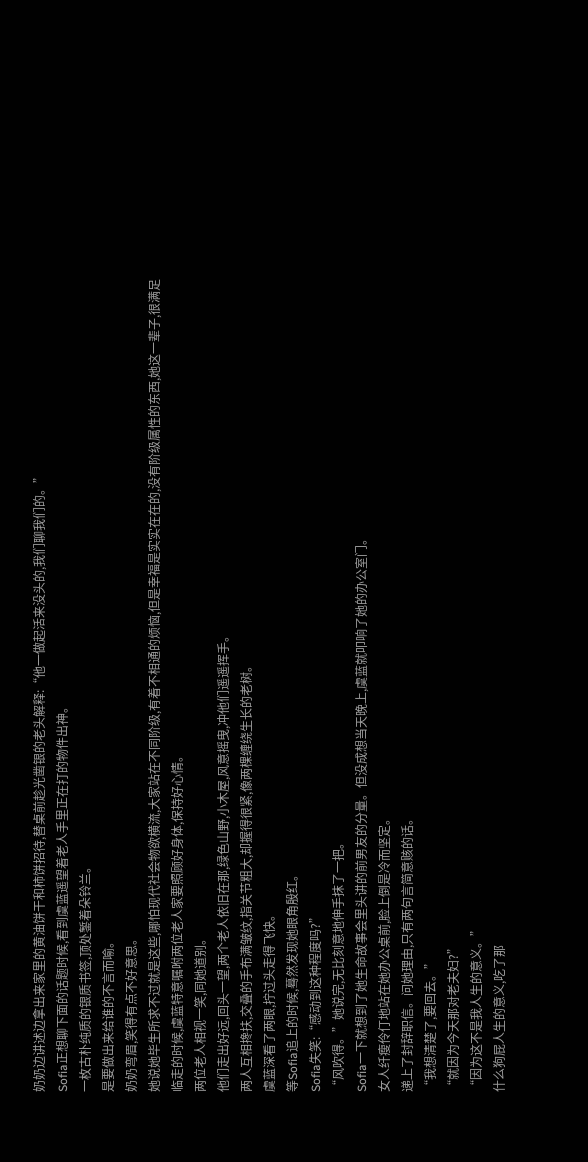奶奶边讲述边拿出来家里的黄油饼干和柿饼招待,替桌前趁光凿银的老头解释:“他一做起活来没头的,我们聊我们的。”
Sofia正想聊下面的话题时候,看到虞蓝遥望着老人手里正在打的物件出神。
一枚古朴纯质的银质书签,顶处錾着朵铃兰。
是要做出来给谁的不言而喻。
奶奶弯眉,笑得有点不好意思。
她说她毕生所求不过就是这些,哪怕现代社会物欲横流,大家站在不同阶级,有着不相通的烦恼,但是幸福是实实在在的,没有阶级属性的东西,她这一辈子,很满足
临走的时候,虞蓝特意嘱咐两位老人家要照顾好身体,保持好心情。
两位老人相视一笑,同她道别。
他们走出好远,回头一望,两个老人依旧在那,绿色山野,小木屋,风意摇曳,冲他们遥遥挥手。
两人互相搀扶,交叠的手布满皱纹,指关节粗大,却握得很紧,像两棵缠绕生长的老树。
虞蓝深看了两眼,拧过头走得飞快。
等Sofia追上的时候,蓦然发现她眼角殷红。
Sofia失笑:“感动到这种程度吗?”
“风吹得。”她说完,无比刻意地伸手抹了一把。
Sofia一下就想到了她生命故事会里头讲的前男友的分量。但没成想当天晚上,虞蓝就叩响了她的办公室门。
女人纤瘦伶仃地站在她办公桌前,脸上倒是冷而坚定。
递上了封辞职信。问她理由,只有两句言简意赅的话。
“我想清楚了,要回去。”
“就因为今天那对老夫妇?”
“因为这不是我人生的意义。”
什么狗屁人生的意义,吃了那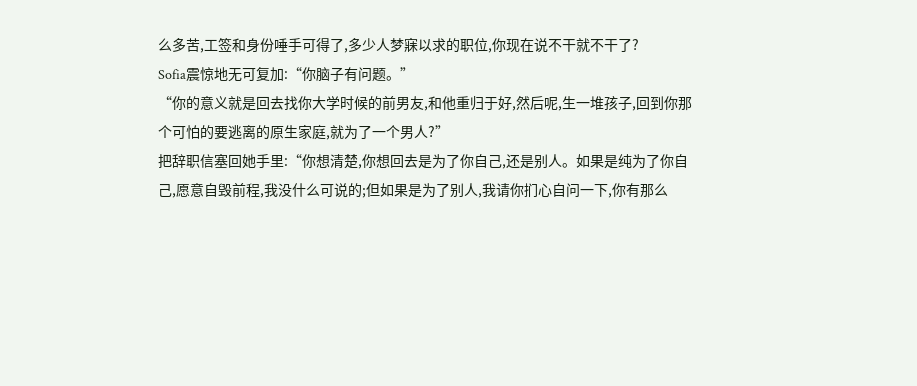么多苦,工签和身份唾手可得了,多少人梦寐以求的职位,你现在说不干就不干了?
Sofia震惊地无可复加:“你脑子有问题。”
“你的意义就是回去找你大学时候的前男友,和他重归于好,然后呢,生一堆孩子,回到你那个可怕的要逃离的原生家庭,就为了一个男人?”
把辞职信塞回她手里:“你想清楚,你想回去是为了你自己,还是别人。如果是纯为了你自己,愿意自毁前程,我没什么可说的;但如果是为了别人,我请你扪心自问一下,你有那么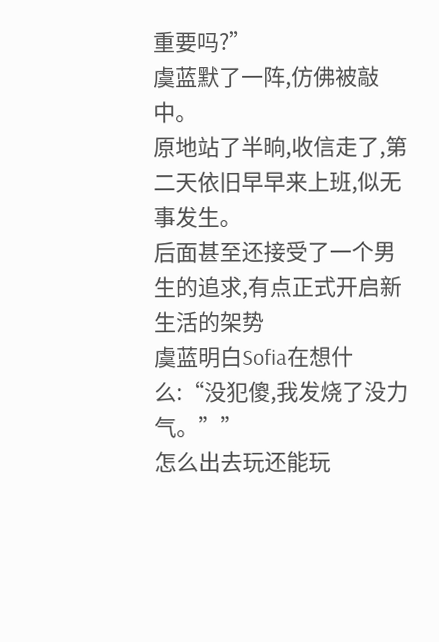重要吗?”
虞蓝默了一阵,仿佛被敲中。
原地站了半晌,收信走了,第二天依旧早早来上班,似无事发生。
后面甚至还接受了一个男生的追求,有点正式开启新生活的架势
虞蓝明白Sofia在想什么:“没犯傻,我发烧了没力气。””
怎么出去玩还能玩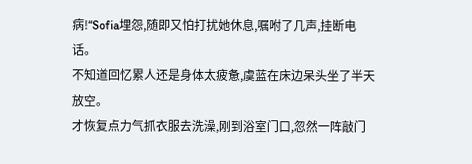病!“Sofia埋怨,随即又怕打扰她休息,嘱咐了几声,挂断电话。
不知道回忆累人还是身体太疲惫,虞蓝在床边呆头坐了半天放空。
才恢复点力气抓衣服去洗澡,刚到浴室门口,忽然一阵敲门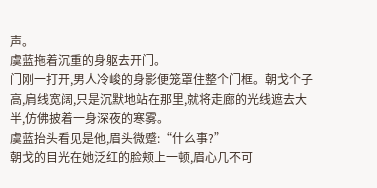声。
虞蓝拖着沉重的身躯去开门。
门刚一打开,男人冷峻的身影便笼罩住整个门框。朝戈个子高,肩线宽阔,只是沉默地站在那里,就将走廊的光线遮去大半,仿佛披着一身深夜的寒雾。
虞蓝抬头看见是他,眉头微蹙:“什么事?”
朝戈的目光在她泛红的脸颊上一顿,眉心几不可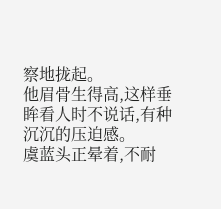察地拢起。
他眉骨生得高,这样垂眸看人时不说话,有种沉沉的压迫感。
虞蓝头正晕着,不耐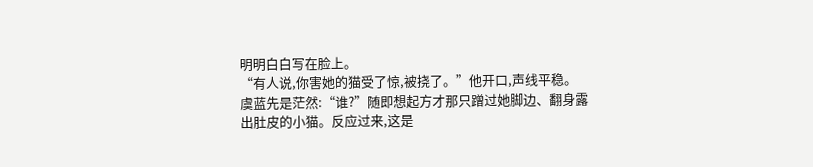明明白白写在脸上。
“有人说,你害她的猫受了惊,被挠了。”他开口,声线平稳。
虞蓝先是茫然:“谁?”随即想起方才那只蹭过她脚边、翻身露出肚皮的小猫。反应过来,这是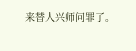来替人兴师问罪了。